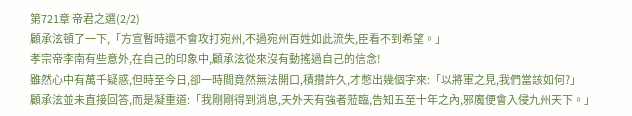第721章 帝君之選(2/2)
顧承泫頓了一下,「方宣暫時還不會攻打宛州,不過宛州百姓如此流失,臣看不到希望。」
孝宗帝李南有些意外,在自己的印象中,顧承泫從來沒有動搖過自己的信念!
雖然心中有萬千疑惑,但時至今日,卻一時間竟然無法開口,積攢許久,才憋出幾個字來:「以將軍之見,我們當該如何?」
顧承泫並未直接回答,而是凝重道:「我剛剛得到消息,天外天有強者蒞臨,告知五至十年之內,邪魔便會入侵九州天下。」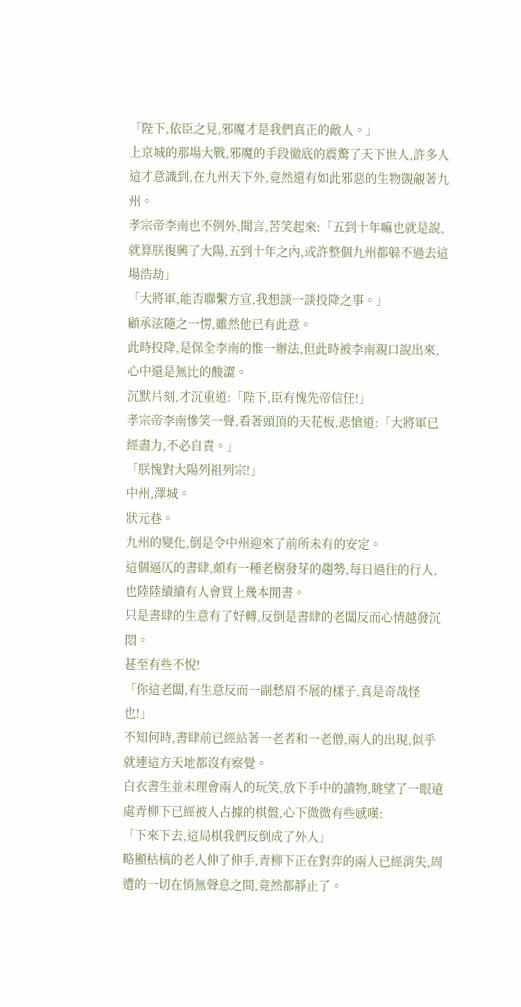「陛下,依臣之見,邪魔才是我們真正的敵人。」
上京城的那場大戰,邪魔的手段徹底的震驚了天下世人,許多人這才意識到,在九州天下外,竟然還有如此邪惡的生物覬覦著九州。
孝宗帝李南也不例外,聞言,苦笑起來:「五到十年嘛也就是說,就算朕復興了大陽,五到十年之內,或許整個九州都躲不過去這場浩劫」
「大將軍,能否聯繫方宣,我想談一談投降之事。」
顧承泫隨之一愣,雖然他已有此意。
此時投降,是保全李南的惟一辦法,但此時被李南親口說出來,心中還是無比的酸澀。
沉默片刻,才沉重道:「陛下,臣有愧先帝信任!」
孝宗帝李南慘笑一聲,看著頭頂的天花板,悲愴道:「大將軍已經盡力,不必自責。」
「朕愧對大陽列祖列宗!」
中州,澤城。
狀元巷。
九州的變化,倒是令中州迎來了前所未有的安定。
這個逼仄的書肆,頗有一種老樹發芽的趨勢,每日過往的行人,也陸陸續續有人會買上幾本閒書。
只是書肆的生意有了好轉,反倒是書肆的老闆反而心情越發沉悶。
甚至有些不悅!
「你這老闆,有生意反而一副愁眉不展的樣子,真是奇哉怪也!」
不知何時,書肆前已經站著一老者和一老僧,兩人的出現,似乎就連這方天地都沒有察覺。
白衣書生並未理會兩人的玩笑,放下手中的讀物,眺望了一眼遠處青柳下已經被人占據的棋盤,心下微微有些感嘆:
「下來下去,這局棋我們反倒成了外人」
略顯枯槁的老人伸了伸手,青柳下正在對弈的兩人已經消失,周遭的一切在悄無聲息之間,竟然都靜止了。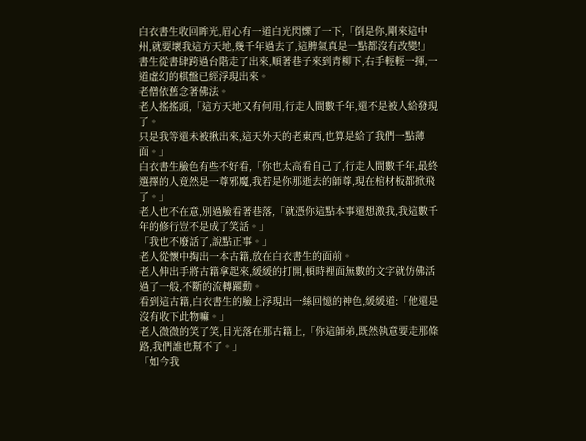白衣書生收回眸光,眉心有一道白光閃爍了一下,「倒是你,剛來這中州,就要壞我這方天地,幾千年過去了,這脾氣真是一點都沒有改變!」
書生從書肆跨過台階走了出來,順著巷子來到青柳下,右手輕輕一揮,一道虛幻的棋盤已經浮現出來。
老僧依舊念著佛法。
老人搖搖頭,「這方天地又有何用,行走人間數千年,還不是被人給發現了。
只是我等還未被揪出來,這天外天的老東西,也算是給了我們一點薄面。」
白衣書生臉色有些不好看,「你也太高看自己了,行走人間數千年,最終選擇的人竟然是一尊邪魔,我若是你那逝去的師尊,現在棺材板都掀飛了。」
老人也不在意,別過臉看著巷落,「就憑你這點本事還想激我,我這數千年的修行豈不是成了笑話。」
「我也不廢話了,說點正事。」
老人從懷中掏出一本古籍,放在白衣書生的面前。
老人伸出手將古籍拿起來,緩緩的打開,頓時裡面無數的文字就仿佛活過了一般,不斷的流轉躍動。
看到這古籍,白衣書生的臉上浮現出一絲回憶的神色,緩緩道:「他還是沒有收下此物嘛。」
老人微微的笑了笑,目光落在那古籍上,「你這師弟,既然執意要走那條路,我們誰也幫不了。」
「如今我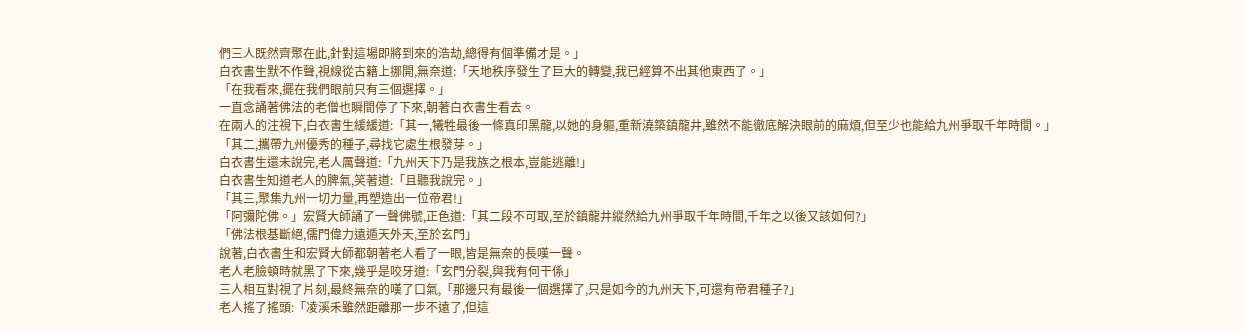們三人既然齊聚在此,針對這場即將到來的浩劫,總得有個準備才是。」
白衣書生默不作聲,視線從古籍上挪開,無奈道:「天地秩序發生了巨大的轉變,我已經算不出其他東西了。」
「在我看來,擺在我們眼前只有三個選擇。」
一直念誦著佛法的老僧也瞬間停了下來,朝著白衣書生看去。
在兩人的注視下,白衣書生緩緩道:「其一,犧牲最後一條真印黑龍,以她的身軀,重新澆築鎮龍井,雖然不能徹底解決眼前的麻煩,但至少也能給九州爭取千年時間。」
「其二,攜帶九州優秀的種子,尋找它處生根發芽。」
白衣書生還未說完,老人厲聲道:「九州天下乃是我族之根本,豈能逃離!」
白衣書生知道老人的脾氣,笑著道:「且聽我說完。」
「其三,聚集九州一切力量,再塑造出一位帝君!」
「阿彌陀佛。」宏賢大師誦了一聲佛號,正色道:「其二段不可取,至於鎮龍井縱然給九州爭取千年時間,千年之以後又該如何?」
「佛法根基斷絕,儒門偉力遠遁天外天,至於玄門」
說著,白衣書生和宏賢大師都朝著老人看了一眼,皆是無奈的長嘆一聲。
老人老臉頓時就黑了下來,幾乎是咬牙道:「玄門分裂,與我有何干係」
三人相互對視了片刻,最終無奈的嘆了口氣,「那邊只有最後一個選擇了,只是如今的九州天下,可還有帝君種子?」
老人搖了搖頭:「凌溪禾雖然距離那一步不遠了,但這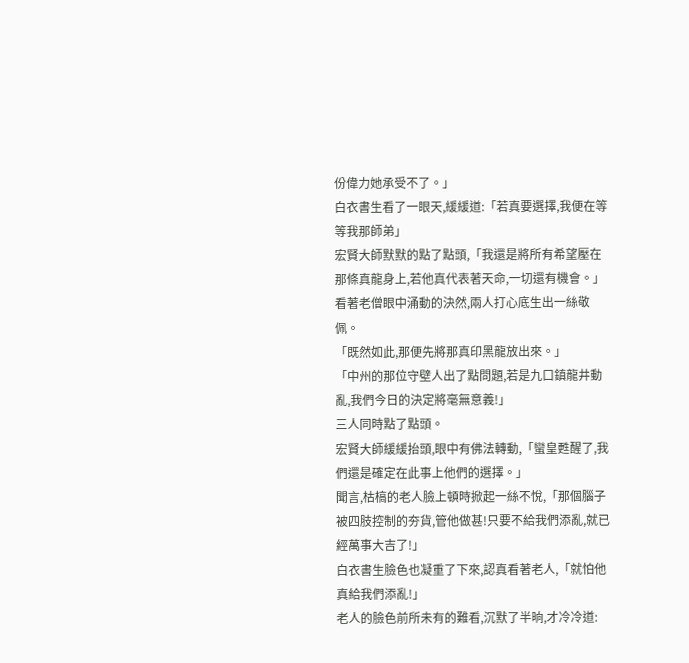份偉力她承受不了。」
白衣書生看了一眼天,緩緩道:「若真要選擇,我便在等等我那師弟」
宏賢大師默默的點了點頭,「我還是將所有希望壓在那條真龍身上,若他真代表著天命,一切還有機會。」
看著老僧眼中涌動的決然,兩人打心底生出一絲敬佩。
「既然如此,那便先將那真印黑龍放出來。」
「中州的那位守壁人出了點問題,若是九口鎮龍井動亂,我們今日的決定將毫無意義!」
三人同時點了點頭。
宏賢大師緩緩抬頭,眼中有佛法轉動,「蠻皇甦醒了,我們還是確定在此事上他們的選擇。」
聞言,枯槁的老人臉上頓時掀起一絲不悅,「那個腦子被四肢控制的夯貨,管他做甚!只要不給我們添亂,就已經萬事大吉了!」
白衣書生臉色也凝重了下來,認真看著老人,「就怕他真給我們添亂!」
老人的臉色前所未有的難看,沉默了半晌,才冷冷道: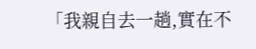「我親自去一趟,實在不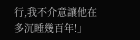行,我不介意讓他在多沉睡幾百年!」